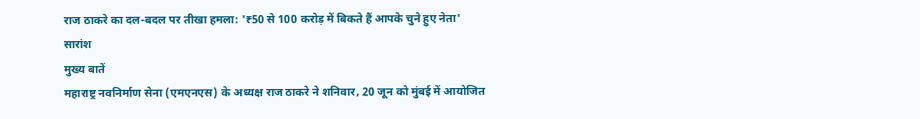राज ठाकरे का दल-बदल पर तीखा हमला: '₹50 से 100 करोड़ में बिकते हैं आपके चुने हुए नेता'
सारांश
मुख्य बातें
महाराष्ट्र नवनिर्माण सेना (एमएनएस) के अध्यक्ष राज ठाकरे ने शनिवार, 20 जून को मुंबई में आयोजित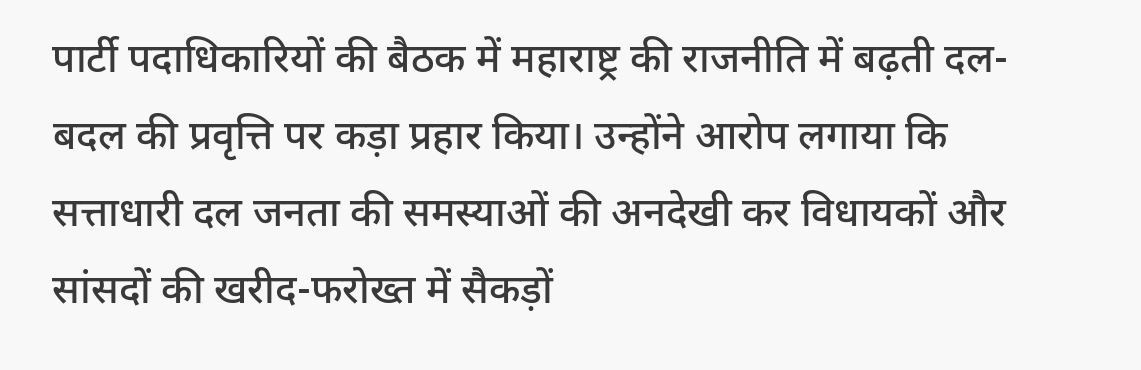पार्टी पदाधिकारियों की बैठक में महाराष्ट्र की राजनीति में बढ़ती दल-बदल की प्रवृत्ति पर कड़ा प्रहार किया। उन्होंने आरोप लगाया कि सत्ताधारी दल जनता की समस्याओं की अनदेखी कर विधायकों और सांसदों की खरीद-फरोख्त में सैकड़ों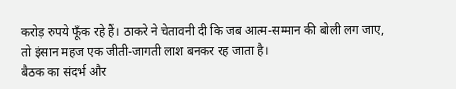करोड़ रुपये फूँक रहे हैं। ठाकरे ने चेतावनी दी कि जब आत्म-सम्मान की बोली लग जाए, तो इंसान महज एक जीती-जागती लाश बनकर रह जाता है।
बैठक का संदर्भ और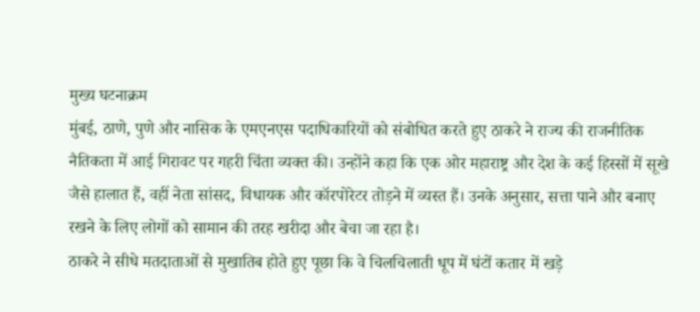मुख्य घटनाक्रम
मुंबई, ठाणे, पुणे और नासिक के एमएनएस पदाधिकारियों को संबोधित करते हुए ठाकरे ने राज्य की राजनीतिक नैतिकता में आई गिरावट पर गहरी चिंता व्यक्त की। उन्होंने कहा कि एक ओर महाराष्ट्र और देश के कई हिस्सों में सूखे जैसे हालात हैं, वहीं नेता सांसद, विधायक और कॉरपोरेटर तोड़ने में व्यस्त हैं। उनके अनुसार, सत्ता पाने और बनाए रखने के लिए लोगों को सामान की तरह खरीदा और बेचा जा रहा है।
ठाकरे ने सीधे मतदाताओं से मुखातिब होते हुए पूछा कि वे चिलचिलाती धूप में घंटों कतार में खड़े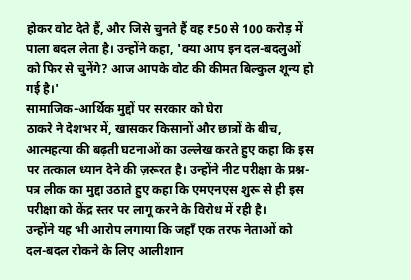होकर वोट देते हैं, और जिसे चुनते हैं वह ₹50 से 100 करोड़ में पाला बदल लेता है। उन्होंने कहा, 'क्या आप इन दल-बदलुओं को फिर से चुनेंगे? आज आपके वोट की कीमत बिल्कुल शून्य हो गई है।'
सामाजिक-आर्थिक मुद्दों पर सरकार को घेरा
ठाकरे ने देशभर में, खासकर किसानों और छात्रों के बीच, आत्महत्या की बढ़ती घटनाओं का उल्लेख करते हुए कहा कि इस पर तत्काल ध्यान देने की ज़रूरत है। उन्होंने नीट परीक्षा के प्रश्न-पत्र लीक का मुद्दा उठाते हुए कहा कि एमएनएस शुरू से ही इस परीक्षा को केंद्र स्तर पर लागू करने के विरोध में रही है।
उन्होंने यह भी आरोप लगाया कि जहाँ एक तरफ नेताओं को दल-बदल रोकने के लिए आलीशान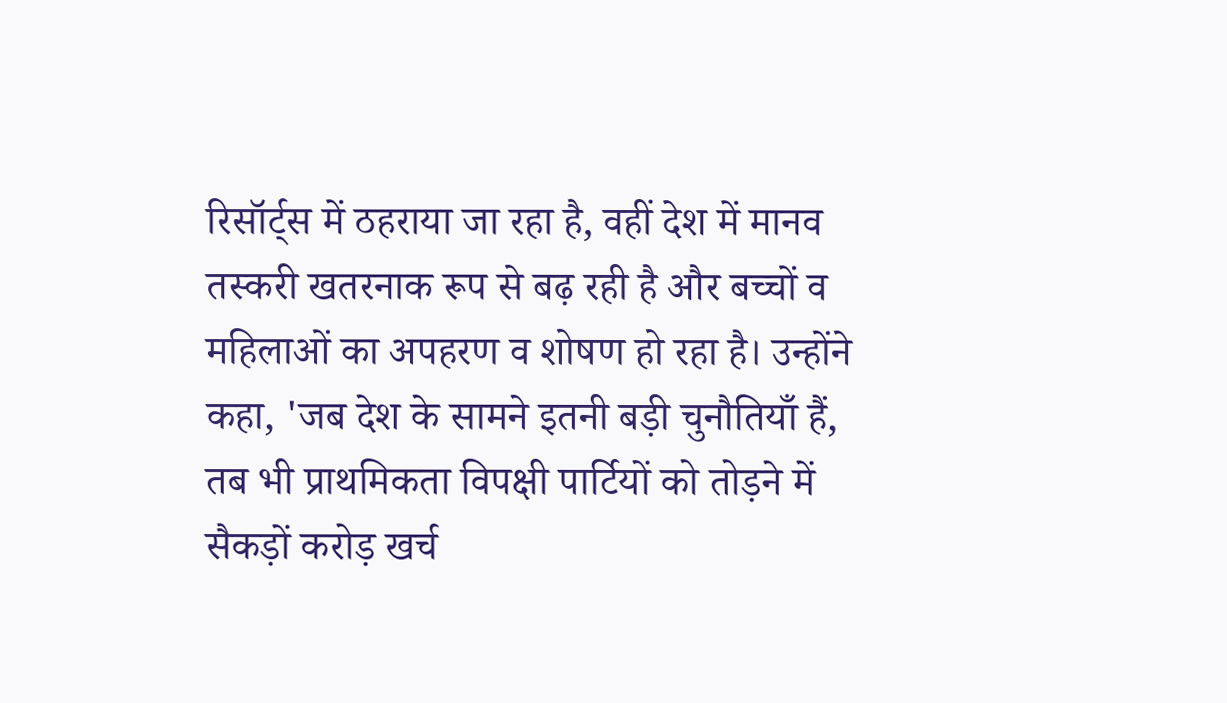रिसॉर्ट्स में ठहराया जा रहा है, वहीं देश में मानव तस्करी खतरनाक रूप से बढ़ रही है और बच्चों व महिलाओं का अपहरण व शोषण हो रहा है। उन्होंने कहा, 'जब देश के सामने इतनी बड़ी चुनौतियाँ हैं, तब भी प्राथमिकता विपक्षी पार्टियों को तोड़ने में सैकड़ों करोड़ खर्च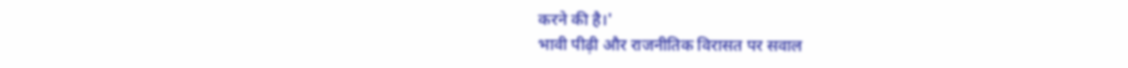करने की है।'
भावी पीढ़ी और राजनीतिक विरासत पर सवाल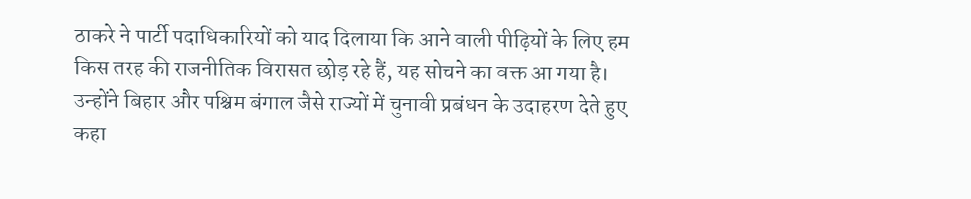ठाकरे ने पार्टी पदाधिकारियों को याद दिलाया कि आने वाली पीढ़ियों के लिए हम किस तरह की राजनीतिक विरासत छोड़ रहे हैं, यह सोचने का वक्त आ गया है। उन्होंने बिहार और पश्चिम बंगाल जैसे राज्यों में चुनावी प्रबंधन के उदाहरण देते हुए कहा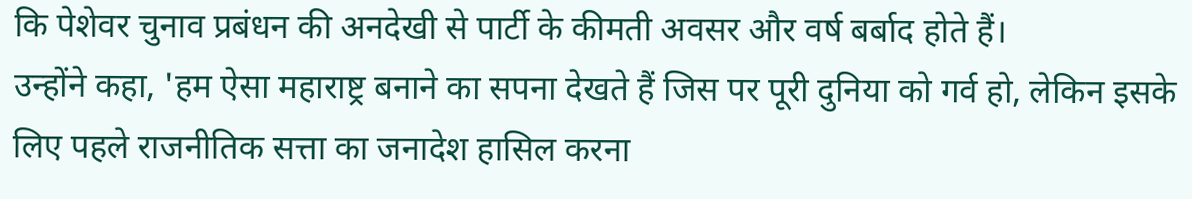कि पेशेवर चुनाव प्रबंधन की अनदेखी से पार्टी के कीमती अवसर और वर्ष बर्बाद होते हैं।
उन्होंने कहा, 'हम ऐसा महाराष्ट्र बनाने का सपना देखते हैं जिस पर पूरी दुनिया को गर्व हो, लेकिन इसके लिए पहले राजनीतिक सत्ता का जनादेश हासिल करना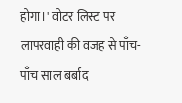होगा।' वोटर लिस्ट पर लापरवाही की वजह से पाँच-पाँच साल बर्बाद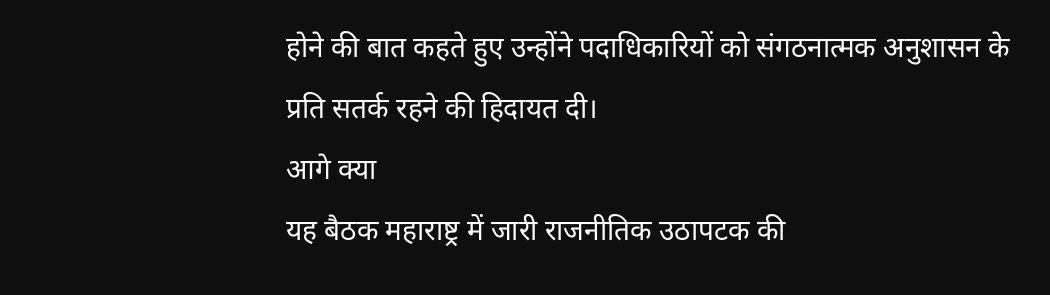होने की बात कहते हुए उन्होंने पदाधिकारियों को संगठनात्मक अनुशासन के प्रति सतर्क रहने की हिदायत दी।
आगे क्या
यह बैठक महाराष्ट्र में जारी राजनीतिक उठापटक की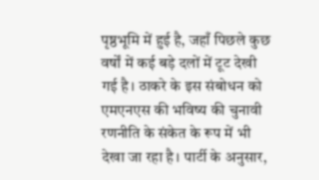पृष्ठभूमि में हुई है, जहाँ पिछले कुछ वर्षों में कई बड़े दलों में टूट देखी गई है। ठाकरे के इस संबोधन को एमएनएस की भविष्य की चुनावी रणनीति के संकेत के रूप में भी देखा जा रहा है। पार्टी के अनुसार,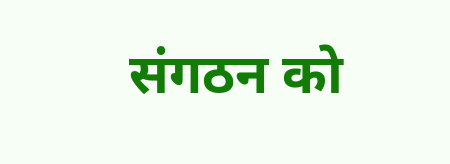संगठन को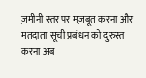ज़मीनी स्तर पर मज़बूत करना और मतदाता सूची प्रबंधन को दुरुस्त करना अब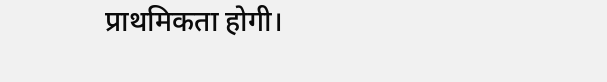प्राथमिकता होगी।